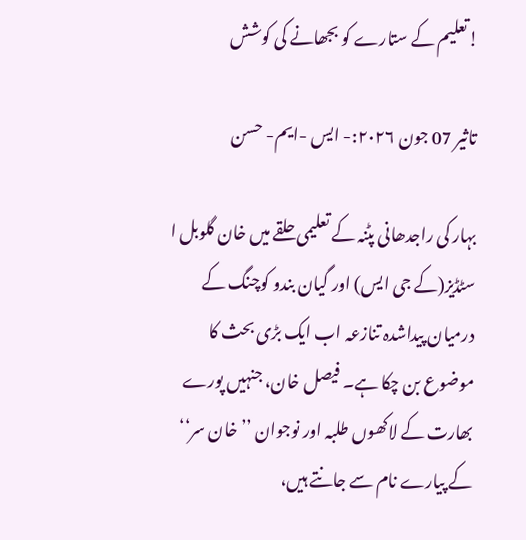!تعلیم کے ستارے کو بجھانے کی کوشش

تاثیر 07 جون ۲۰۲۶:- ایس -ایم- حسن

بہار کی راجدھانی پٹنہ کے تعلیمی حلقے میں خان گلوبل ا سٹڈیز(کے جی ایس) اور گیان بندو کوچنگ کے درمیان پیداشدہ تنازعہ اب ایک بڑی بحث کا موضوع بن چکا ہے۔ فیصل خان، جنہیں پورے بھارت کے لاکھوں طلبہ اور نوجوان ’’خان سر‘‘ کے پیارے نام سے جانتے ہیں،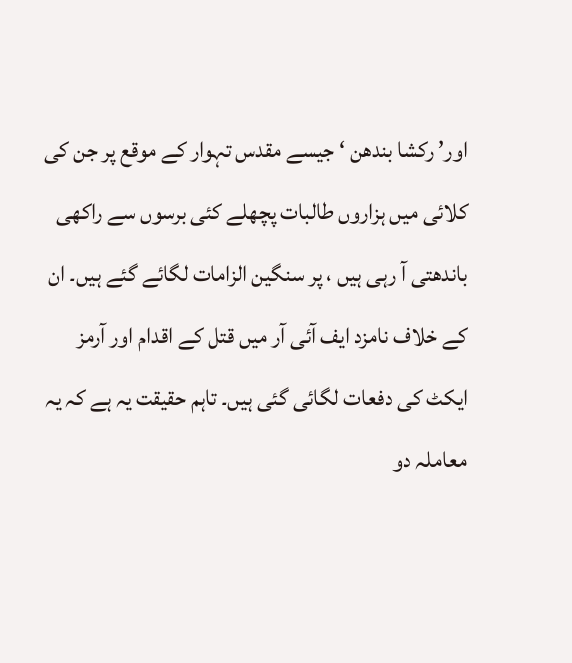اور’ رکشا بندھن ‘ جیسے مقدس تہوار کے موقع پر جن کی کلائی میں ہزاروں طالبات پچھلے کئی برسوں سے راکھی باندھتی آ رہی ہیں ، پر سنگین الزامات لگائے گئے ہیں۔ ان کے خلاف نامزد ایف آئی آر میں قتل کے اقدام اور آرمز ایکٹ کی دفعات لگائی گئی ہیں۔ تاہم حقیقت یہ ہے کہ یہ معاملہ دو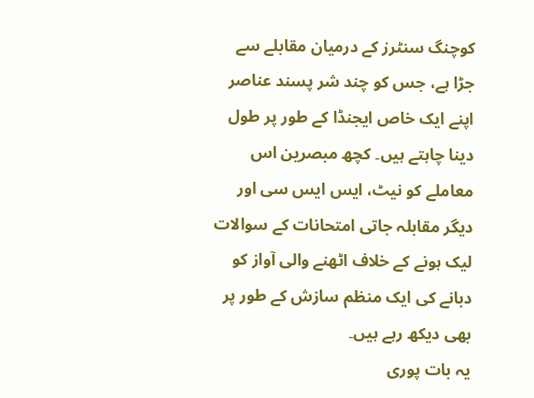کوچنگ سنٹرز کے درمیان مقابلے سے جڑا ہے، جس کو چند شر پسند عناصر اپنے ایک خاص ایجنڈا کے طور پر طول دینا چاہتے ہیں۔ کچھ مبصرین اس معاملے کو نیٹ، ایس ایس سی اور دیگر مقابلہ جاتی امتحانات کے سوالات لیک ہونے کے خلاف اٹھنے والی آواز کو دبانے کی ایک منظم سازش کے طور پر بھی دیکھ رہے ہیں۔
یہ بات پوری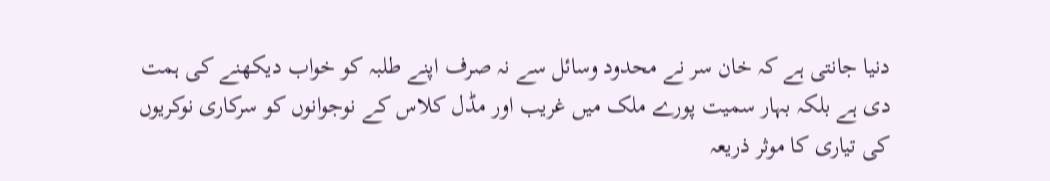دنیا جانتی ہے کہ خان سر نے محدود وسائل سے نہ صرف اپنے طلبہ کو خواب دیکھنے کی ہمت دی ہے بلکہ بہار سمیت پورے ملک میں غریب اور مڈل کلاس کے نوجوانوں کو سرکاری نوکریوں کی تیاری کا موثر ذریعہ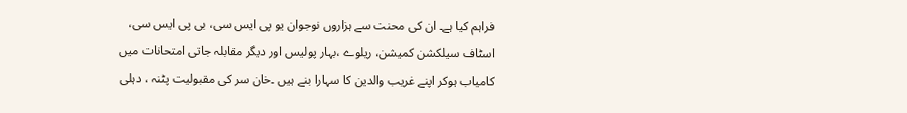فراہم کیا ہے۔ ان کی محنت سے ہزاروں نوجوان یو پی ایس سی، بی پی ایس سی، اسٹاف سیلکشن کمیشن، ریلوے ،بہار پولیس اور دیگر مقابلہ جاتی امتحانات میں کامیاب ہوکر اپنے غریب والدین کا سہارا بنے ہیں ۔خان سر کی مقبولیت پٹنہ ، دہلی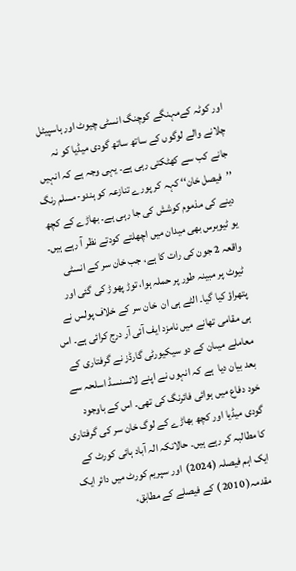اور کوٹہ کےمہنگے کوچنگ انسٹی چیوٹ اور ہاسپیٹل چلانے والے لوگوں کے ساتھ ساتھ گودی میڈیا کو نہ جانے کب سے کھٹکتی رہی ہے۔ یہی وجہ ہے کہ انہیں ’’فیصل خان‘‘ کہہ کر پورے تنازعہ کو ہندو-مسلم رنگ دینے کی مذموم کوشش کی جا رہی ہے۔ بھاڑے کے کچھ یو ٹیوبرس بھی میدان میں اچھلتے کودتے نظر آ رہے ہیں۔
واقعہ 2 جون کی رات کا ہے، جب خان سر کے انسٹی ٹیوٹ پر مبینہ طور پر حملہ ہوا، توڑ پھوڑ کی گئی اور پتھراؤ کیا گیا۔ الٹے ہی ان  خان سر کے خلاف پولس نے ہی مقامی تھانے میں نامزد ایف آئی آر درج کرائی ہے۔ اس معاملے میںان کے دو سیکیورٹی گارڈز نے گرفتاری کے بعد بیان دیا  ہے کہ انہوں نے اپنے لائسنسڈ اسلحہ سے خود دفاع میں ہوائی فائرنگ کی تھی۔ اس کے باوجود گودی میڈیا اور کچھ بھاڑے کے لوگ خان سر کی گرفتاری کا مطالبہ کر رہے ہیں۔ حالانکہ الہ آباد ہائی کورٹ کے ایک اہم فیصلہ (2024)  اور سپریم کورٹ میں دائر ایک مقدمہ( 2010 ) کے فیصلے کے مطابق،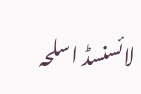لائسنسڈ اسلحہ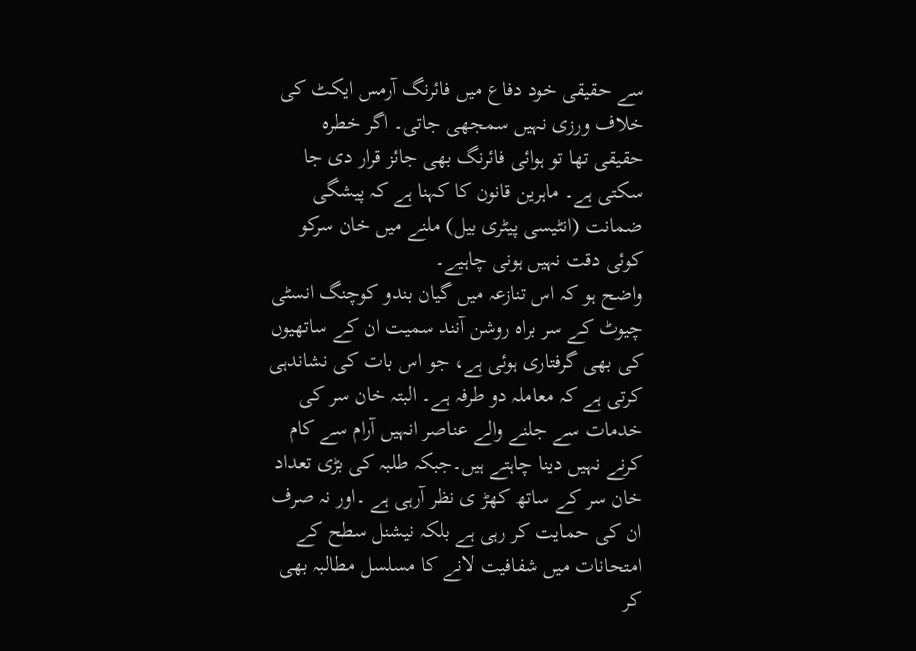سے حقیقی خود دفاع میں فائرنگ آرمس ایکٹ کی خلاف ورزی نہیں سمجھی جاتی۔ اگر خطرہ حقیقی تھا تو ہوائی فائرنگ بھی جائز قرار دی جا سکتی ہے۔ ماہرین قانون کا کہنا ہے کہ پیشگی ضمانت (انٹیسی پیٹری بیل) ملنے میں خان سرکو کوئی دقت نہیں ہونی چاہیے۔
واضح ہو کہ اس تنازعہ میں گیان بندو کوچنگ انسٹی چیوٹ کے سر براہ روشن آنند سمیت ان کے ساتھیوں کی بھی گرفتاری ہوئی ہے، جو اس بات کی نشاندہی کرتی ہے کہ معاملہ دو طرفہ ہے۔ البتہ خان سر کی خدمات سے جلنے والے عناصر انہیں آرام سے کام کرنے نہیں دینا چاہتے ہیں۔جبکہ طلبہ کی بڑی تعداد خان سر کے ساتھ کھڑ ی نظر آرہی ہے ۔اور نہ صرف ان کی حمایت کر رہی ہے بلکہ نیشنل سطح کے امتحانات میں شفافیت لانے کا مسلسل مطالبہ بھی کر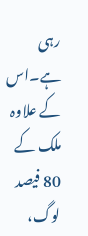رہی ہے۔اس کے علاوہ ملک کے 80 فیصد لوگ،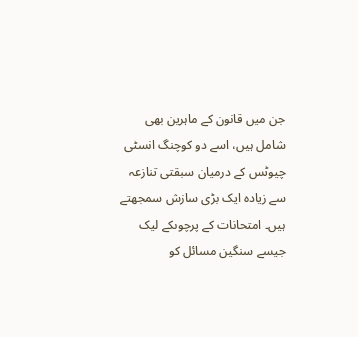جن میں قانون کے ماہرین بھی شامل ہیں، اسے دو کوچنگ انسٹی چیوٹس کے درمیان سبقتی تنازعہ سے زیادہ ایک بڑی سازش سمجھتے ہیں۔ امتحانات کے پرچوںکے لیک جیسے سنگین مسائل کو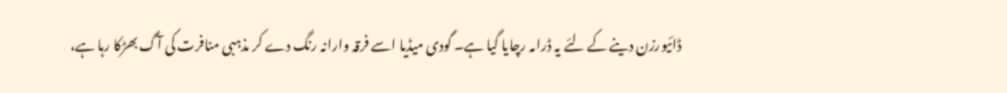ڈائیورزن دینے کے لئے یہ ڈرامہ رچایا گیا ہے۔ گودی میڈیا اسے فرقہ وارانہ رنگ دے کر مذہبی منافرت کی آگ بھڑکا رہا ہے،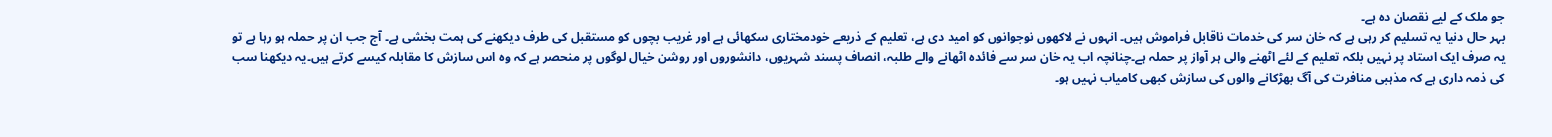جو ملک کے لیے نقصان دہ ہے۔
بہر حال دنیا یہ تسلیم کر رہی ہے کہ خان سر کی خدمات ناقابل فراموش ہیں۔ انہوں نے لاکھوں نوجوانوں کو امید دی ہے، تعلیم کے ذریعے خودمختاری سکھائی ہے اور غریب بچوں کو مستقبل کی طرف دیکھنے کی ہمت بخشی ہے۔ آج جب ان پر حملہ ہو رہا ہے تو یہ صرف ایک استاد پر نہیں بلکہ تعلیم کے لئے اٹھنے والی ہر آواز پر حملہ ہے۔چنانچہ اب یہ خان سر سے فائدہ اٹھانے والے طلبہ، انصاف پسند شہریوں، دانشوروں اور روشن خیال لوگوں پر منحصر ہے کہ وہ اس سازش کا مقابلہ کیسے کرتے ہیں۔یہ دیکھنا سب کی ذمہ داری ہے کہ مذہبی منافرت کی آگ بھڑکانے والوں کی سازش کبھی کامیاب نہیں ہو۔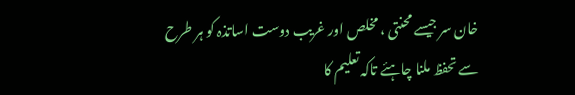خان سر جیسے محنتی ، مخلص اور غریب دوست اساتذہ کو ہر طرح سے تحفظ ملنا چاہئے تاکہ تعلیم کا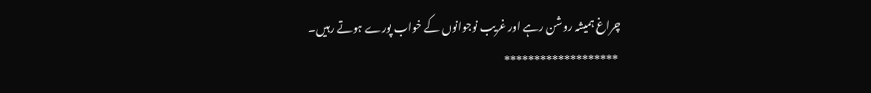چراغ ہمیشہ روشن رہے اور غریب نوجوانوں کے خواب پورے ہوتے رہیں۔
 *******************